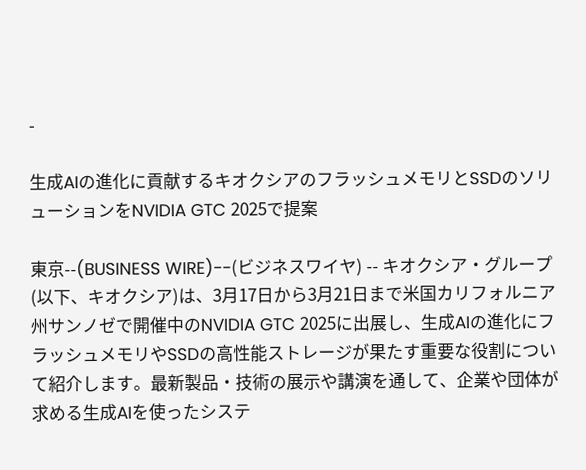-

生成AIの進化に貢献するキオクシアのフラッシュメモリとSSDのソリューションをNVIDIA GTC 2025で提案

東京--(BUSINESS WIRE)--(ビジネスワイヤ) -- キオクシア・グループ(以下、キオクシア)は、3月17日から3月21日まで米国カリフォルニア州サンノゼで開催中のNVIDIA GTC 2025に出展し、生成AIの進化にフラッシュメモリやSSDの高性能ストレージが果たす重要な役割について紹介します。最新製品・技術の展示や講演を通して、企業や団体が求める生成AIを使ったシステ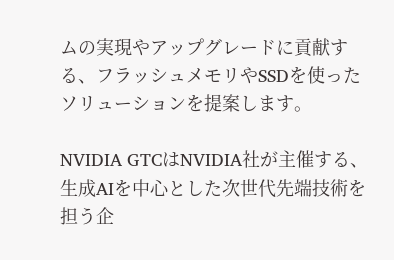ムの実現やアップグレードに貢献する、フラッシュメモリやSSDを使ったソリューションを提案します。

NVIDIA GTCはNVIDIA社が主催する、生成AIを中心とした次世代先端技術を担う企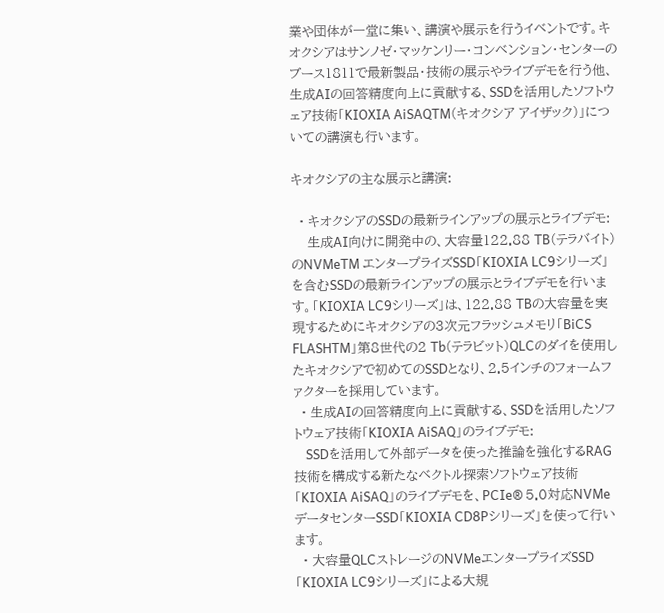業や団体が一堂に集い、講演や展示を行うイベントです。キオクシアはサンノゼ・マッケンリー・コンベンション・センターのブース1811で最新製品・技術の展示やライブデモを行う他、生成AIの回答精度向上に貢献する、SSDを活用したソフトウェア技術「KIOXIA AiSAQTM(キオクシア アイザック)」についての講演も行います。

キオクシアの主な展示と講演:

  • キオクシアのSSDの最新ラインアップの展示とライブデモ:
    生成AI向けに開発中の、大容量122.88 TB(テラバイト)のNVMeTM エンタープライズSSD「KIOXIA LC9シリーズ」を含むSSDの最新ラインアップの展示とライブデモを行います。「KIOXIA LC9シリーズ」は、122.88 TBの大容量を実現するためにキオクシアの3次元フラッシュメモリ「BiCS FLASHTM」第8世代の2 Tb(テラビット)QLCのダイを使用したキオクシアで初めてのSSDとなり、2.5インチのフォームファクターを採用しています。
  • 生成AIの回答精度向上に貢献する、SSDを活用したソフトウェア技術「KIOXIA AiSAQ」のライブデモ:
    SSDを活用して外部データを使った推論を強化するRAG技術を構成する新たなベクトル探索ソフトウェア技術「KIOXIA AiSAQ」のライブデモを、PCIe® 5.0対応NVMeデータセンターSSD「KIOXIA CD8Pシリーズ」を使って行います。
  • 大容量QLCストレージのNVMeエンタープライズSSD「KIOXIA LC9シリーズ」による大規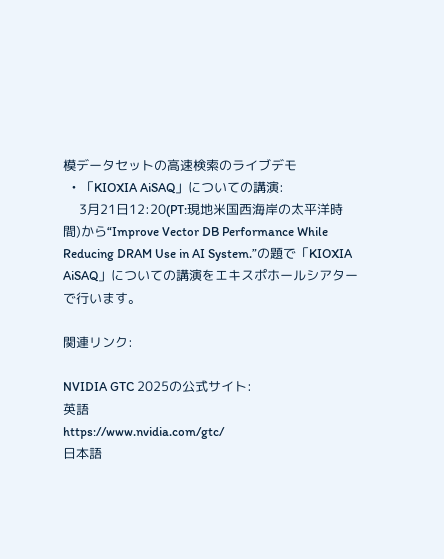模データセットの高速検索のライブデモ
  • 「KIOXIA AiSAQ」についての講演:
    3月21日12:20(PT:現地米国西海岸の太平洋時間)から“Improve Vector DB Performance While Reducing DRAM Use in AI System.”の題で「KIOXIA AiSAQ」についての講演をエキスポホールシアターで行います。

関連リンク:

NVIDIA GTC 2025の公式サイト:
英語
https://www.nvidia.com/gtc/
日本語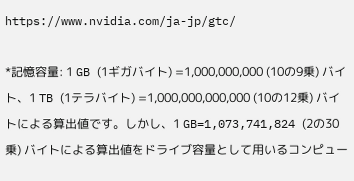https://www.nvidia.com/ja-jp/gtc/

*記憶容量: 1 GB (1ギガバイト) =1,000,000,000 (10の9乗) バイト、1 TB (1テラバイト) =1,000,000,000,000 (10の12乗) バイトによる算出値です。しかし、1 GB=1,073,741,824 (2の30乗) バイトによる算出値をドライブ容量として用いるコンピュー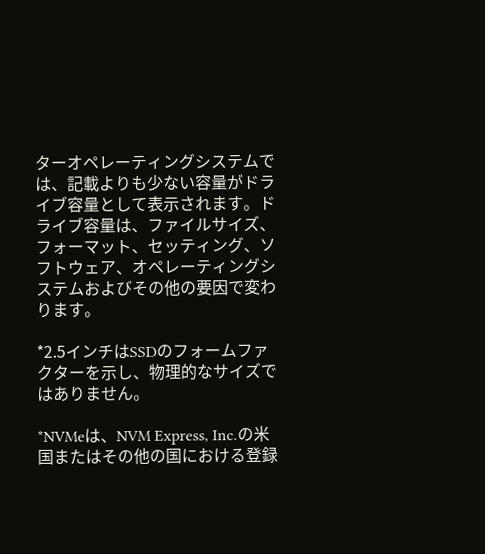ターオペレーティングシステムでは、記載よりも少ない容量がドライブ容量として表示されます。ドライブ容量は、ファイルサイズ、フォーマット、セッティング、ソフトウェア、オペレーティングシステムおよびその他の要因で変わります。

*2.5インチはSSDのフォームファクターを示し、物理的なサイズではありません。

*NVMeは、NVM Express, Inc.の米国またはその他の国における登録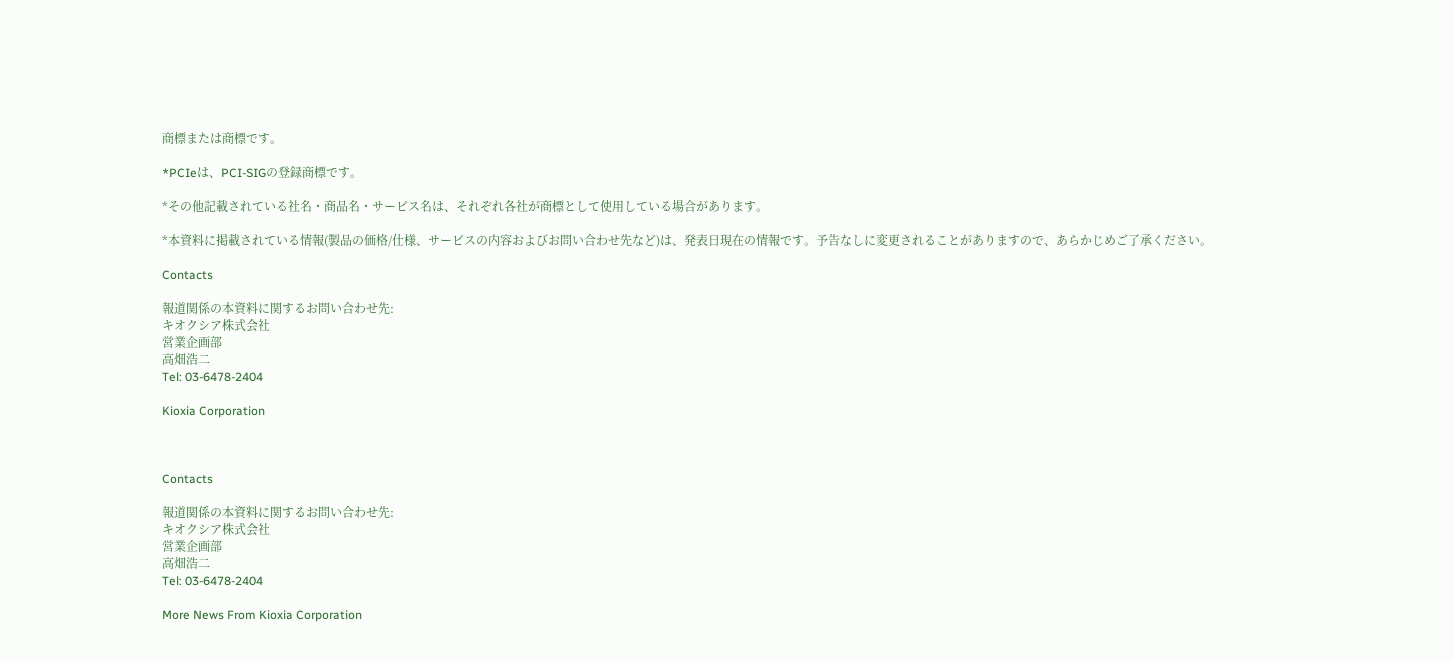商標または商標です。

*PCIeは、PCI-SIGの登録商標です。

*その他記載されている社名・商品名・サービス名は、それぞれ各社が商標として使用している場合があります。

*本資料に掲載されている情報(製品の価格/仕様、サービスの内容およびお問い合わせ先など)は、発表日現在の情報です。予告なしに変更されることがありますので、あらかじめご了承ください。

Contacts

報道関係の本資料に関するお問い合わせ先:
キオクシア株式会社
営業企画部
高畑浩二
Tel: 03-6478-2404

Kioxia Corporation



Contacts

報道関係の本資料に関するお問い合わせ先:
キオクシア株式会社
営業企画部
高畑浩二
Tel: 03-6478-2404

More News From Kioxia Corporation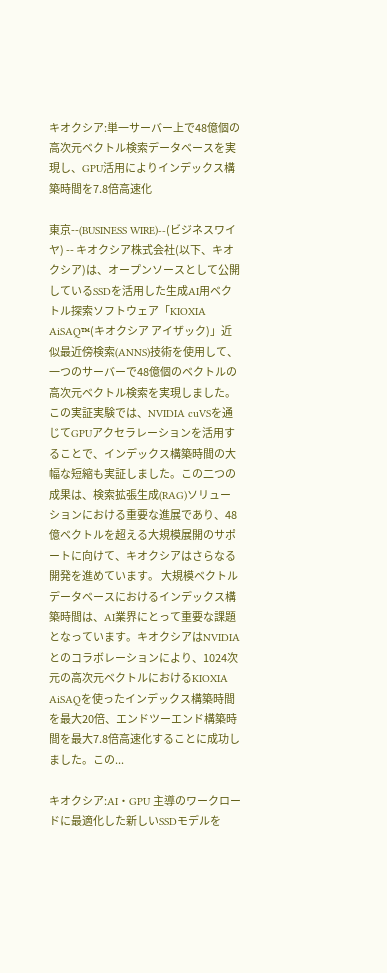キオクシア:単一サーバー上で48億個の高次元ベクトル検索データベースを実現し、GPU活用によりインデックス構築時間を7.8倍高速化

東京--(BUSINESS WIRE)--(ビジネスワイヤ) -- キオクシア株式会社(以下、キオクシア)は、オープンソースとして公開しているSSDを活用した生成AI用ベクトル探索ソフトウェア「KIOXIA AiSAQ™(キオクシア アイザック)」近似最近傍検索(ANNS)技術を使用して、一つのサーバーで48億個のベクトルの高次元ベクトル検索を実現しました。この実証実験では、NVIDIA cuVSを通じてGPUアクセラレーションを活用することで、インデックス構築時間の大幅な短縮も実証しました。この二つの成果は、検索拡張生成(RAG)ソリューションにおける重要な進展であり、48億ベクトルを超える大規模展開のサポートに向けて、キオクシアはさらなる開発を進めています。 大規模ベクトルデータベースにおけるインデックス構築時間は、AI業界にとって重要な課題となっています。キオクシアはNVIDIAとのコラボレーションにより、1024次元の高次元ベクトルにおけるKIOXIA AiSAQを使ったインデックス構築時間を最大20倍、エンドツーエンド構築時間を最大7.8倍高速化することに成功しました。この...

キオクシア:AI・GPU 主導のワークロードに最適化した新しいSSDモデルを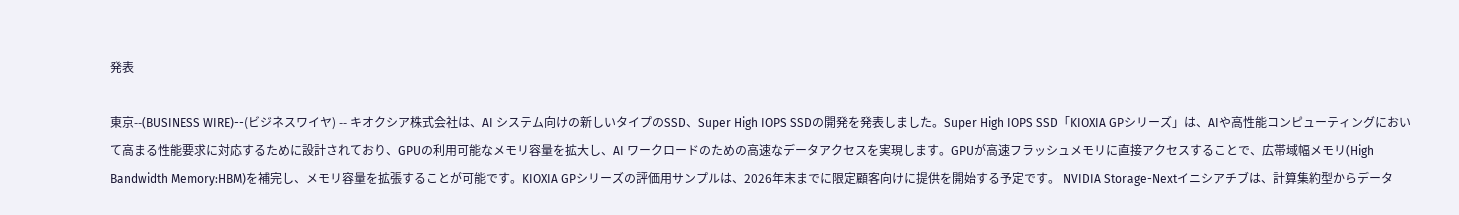発表

東京--(BUSINESS WIRE)--(ビジネスワイヤ) -- キオクシア株式会社は、AI システム向けの新しいタイプのSSD、Super High IOPS SSDの開発を発表しました。Super High IOPS SSD「KIOXIA GPシリーズ」は、AIや高性能コンピューティングにおいて高まる性能要求に対応するために設計されており、GPUの利用可能なメモリ容量を拡大し、AI ワークロードのための高速なデータアクセスを実現します。GPUが高速フラッシュメモリに直接アクセスすることで、広帯域幅メモリ(High Bandwidth Memory:HBM)を補完し、メモリ容量を拡張することが可能です。KIOXIA GPシリーズの評価用サンプルは、2026年末までに限定顧客向けに提供を開始する予定です。 NVIDIA Storage-Nextイニシアチブは、計算集約型からデータ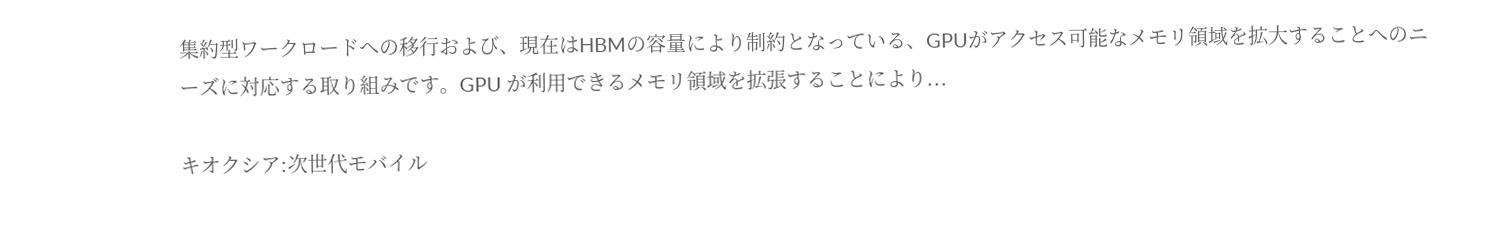集約型ワークロードへの移行および、現在はHBMの容量により制約となっている、GPUがアクセス可能なメモリ領域を拡大することへのニーズに対応する取り組みです。GPU が利用できるメモリ領域を拡張することにより...

キオクシア:次世代モバイル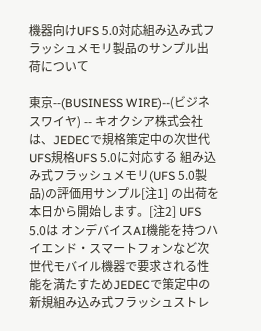機器向けUFS 5.0対応組み込み式フラッシュメモリ製品のサンプル出荷について

東京--(BUSINESS WIRE)--(ビジネスワイヤ) -- キオクシア株式会社は、JEDECで規格策定中の次世代UFS規格UFS 5.0に対応する 組み込み式フラッシュメモリ(UFS 5.0製品)の評価用サンプル[注1] の出荷を本日から開始します。[注2] UFS 5.0は オンデバイスAI機能を持つハイエンド・スマートフォンなど次世代モバイル機器で要求される性能を満たすためJEDECで策定中の新規組み込み式フラッシュストレ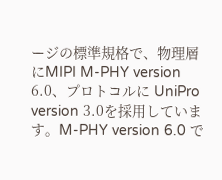ージの標準規格で、物理層にMIPI M-PHY version 6.0、プロトコルに UniPro version 3.0を採用しています。M-PHY version 6.0 で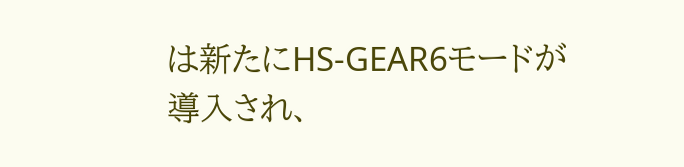は新たにHS-GEAR6モードが導入され、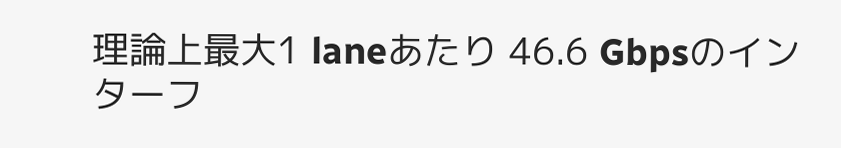理論上最大1 laneあたり 46.6 Gbpsのインターフ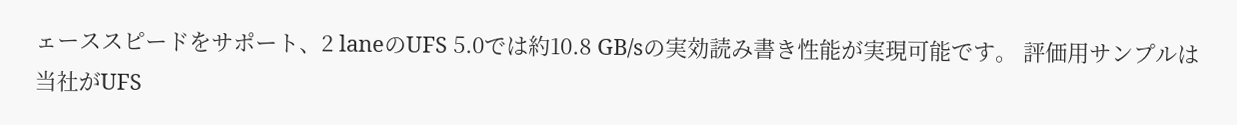ェーススピードをサポート、2 laneのUFS 5.0では約10.8 GB/sの実効読み書き性能が実現可能です。 評価用サンプルは 当社がUFS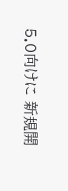5.0向けに 新規開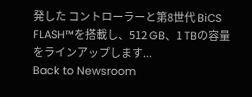発した コントローラーと第8世代 BiCS FLASH™を搭載し、512 GB、1 TBの容量をラインアップします...
Back to Newsroom